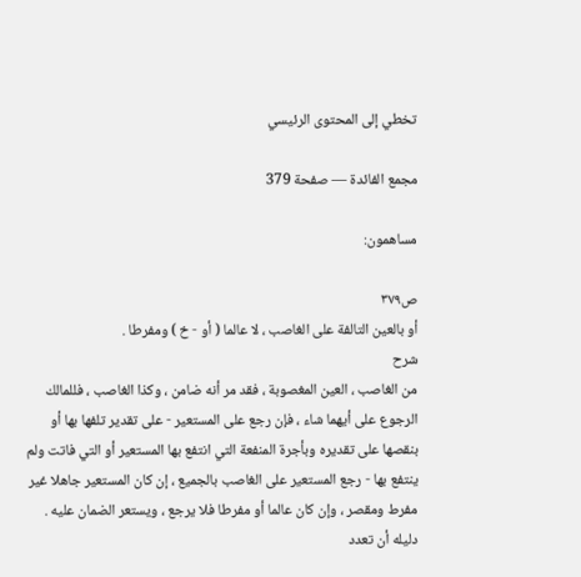تخطي إلى المحتوى الرئيسي

مجمع الفائدة — صفحة 379

مساهمون:

ص٣٧٩
أو بالعين التالفة على الغاصب ، لا عالما ( أو - خ ) ومفرطا .
شرح
من الغاصب ، العين المغصوبة ، فقد مر أنه ضامن ، وكذا الغاصب ، فللمالك الرجوع على أيهما شاء ، فإن رجع على المستعير - على تقدير تلفها بها أو بنقصها على تقديره وبأجرة المنفعة التي انتفع بها المستعير أو التي فاتت ولم ينتفع بها - رجع المستعير على الغاصب بالجميع ، إن كان المستعير جاهلا غير مفرط ومقصر ، وإن كان عالما أو مفرطا فلا يرجع ، ويستعر الضمان عليه . دليله أن تعدد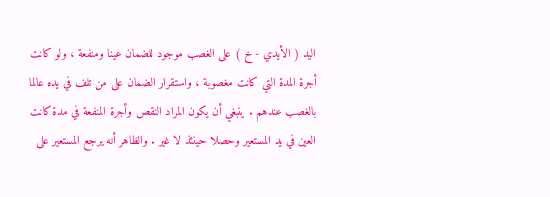اليد ( الأيدي - خ ) على الغصب موجود للضمان عينا ومنفعة ، ولو كانت أجرة المدة التي كانت مغصوبة ، واستقرار الضمان على من تلف في يده عالما بالغصب عندهم . ينبغي أن يكون المراد النقص وأجرة المنفعة في مدة كانت العين في يد المستعير وحصلا حينئذ لا غير . والظاهر أنه يرجع المستعير على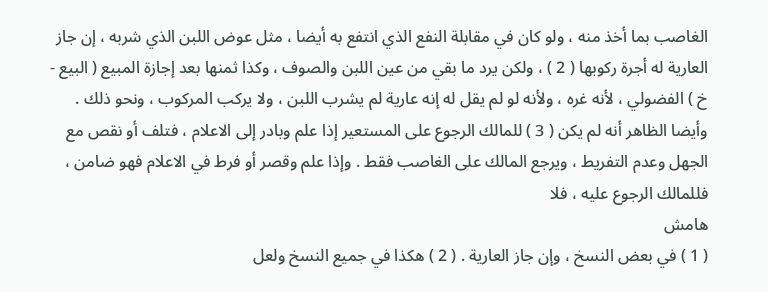الغاصب بما أخذ منه ، ولو كان في مقابلة النفع الذي انتفع به أيضا ، مثل عوض اللبن الذي شربه ، إن جاز العارية له أجرة ركوبها ( 2 ) ، ولكن يرد ما بقي من عين اللبن والصوف ، وكذا ثمنها بعد إجازة المبيع ( البيع - خ ) الفضولي ، لأنه غره ، ولأنه لو لم يقل له إنه عارية لم يشرب اللبن ، ولا يركب المركوب ، ونحو ذلك . وأيضا الظاهر أنه لم يكن ( 3 ) للمالك الرجوع على المستعير إذا علم وبادر إلى الاعلام ، فتلف أو نقص مع الجهل وعدم التفريط ، ويرجع المالك على الغاصب فقط . وإذا علم وقصر أو فرط في الاعلام فهو ضامن ، فللمالك الرجوع عليه ، فلا
هامش
( 1 ) في بعض النسخ ، وإن جاز العارية . ( 2 ) هكذا في جميع النسخ ولعل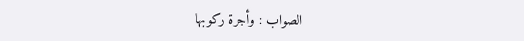الصواب : وأجرة ركوبها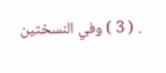. ( 3 ) وفي النسختين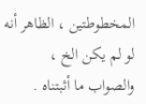المخطوطتين ، الظاهر أنه لو لم يكن الخ ، والصواب ما أثبتناه .